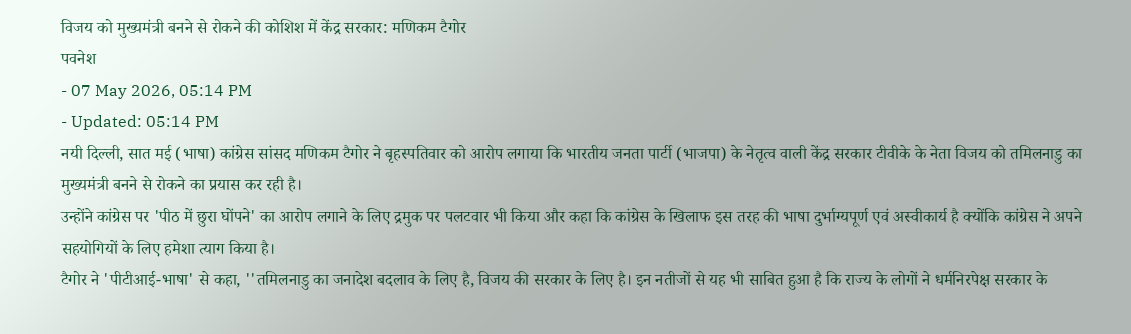विजय को मुख्यमंत्री बनने से रोकने की कोशिश में केंद्र सरकार: मणिकम टैगोर
पवनेश
- 07 May 2026, 05:14 PM
- Updated: 05:14 PM
नयी दिल्ली, सात मई (भाषा) कांग्रेस सांसद मणिकम टैगोर ने बृहस्पतिवार को आरोप लगाया कि भारतीय जनता पार्टी (भाजपा) के नेतृत्व वाली केंद्र सरकार टीवीके के नेता विजय को तमिलनाडु का मुख्यमंत्री बनने से रोकने का प्रयास कर रही है।
उन्होंने कांग्रेस पर 'पीठ में छुरा घोंपने' का आरोप लगाने के लिए द्रमुक पर पलटवार भी किया और कहा कि कांग्रेस के खिलाफ इस तरह की भाषा दुर्भाग्यपूर्ण एवं अस्वीकार्य है क्योंकि कांग्रेस ने अपने सहयोगियों के लिए हमेशा त्याग किया है।
टैगोर ने 'पीटीआई-भाषा' से कहा, ''तमिलनाडु का जनादेश बदलाव के लिए है, विजय की सरकार के लिए है। इन नतीजों से यह भी साबित हुआ है कि राज्य के लोगों ने धर्मनिरपेक्ष सरकार के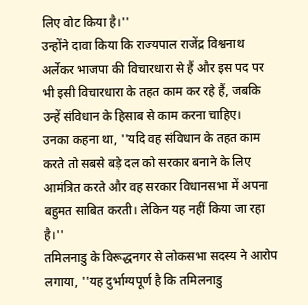लिए वोट किया है।''
उन्होंने दावा किया कि राज्यपाल राजेंद्र विश्वनाथ अर्लेकर भाजपा की विचारधारा से हैं और इस पद पर भी इसी विचारधारा के तहत काम कर रहे हैं, जबकि उन्हें संविधान के हिसाब से काम करना चाहिए।
उनका कहना था, ''यदि वह संविधान के तहत काम करते तो सबसे बड़े दल को सरकार बनाने के लिए आमंत्रित करते और वह सरकार विधानसभा में अपना बहुमत साबित करती। लेकिन यह नहीं किया जा रहा है।''
तमिलनाडु के विरूद्धनगर से लोकसभा सदस्य ने आरोप लगाया, ''यह दुर्भाग्यपूर्ण है कि तमिलनाडु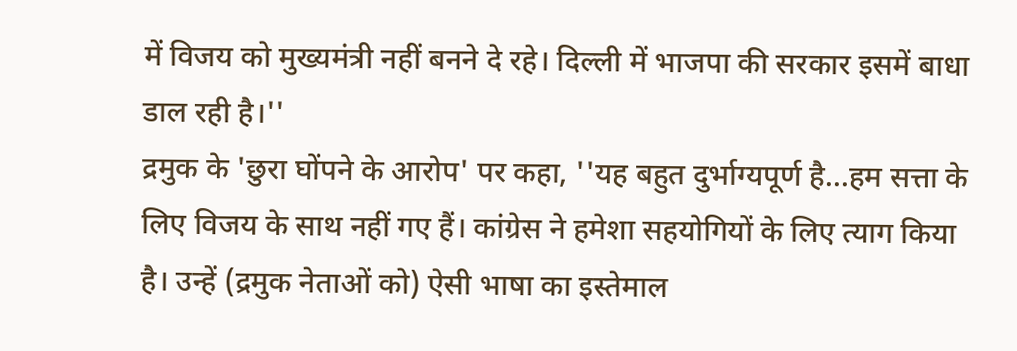में विजय को मुख्यमंत्री नहीं बनने दे रहे। दिल्ली में भाजपा की सरकार इसमें बाधा डाल रही है।''
द्रमुक के 'छुरा घोंपने के आरोप' पर कहा, ''यह बहुत दुर्भाग्यपूर्ण है...हम सत्ता के लिए विजय के साथ नहीं गए हैं। कांग्रेस ने हमेशा सहयोगियों के लिए त्याग किया है। उन्हें (द्रमुक नेताओं को) ऐसी भाषा का इस्तेमाल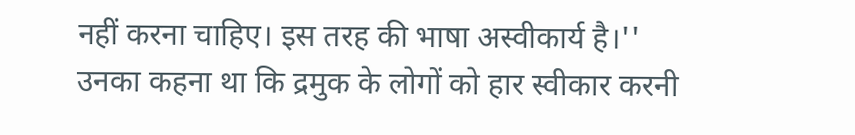नहीं करना चाहिए। इस तरह की भाषा अस्वीकार्य है।''
उनका कहना था कि द्रमुक के लोगों को हार स्वीकार करनी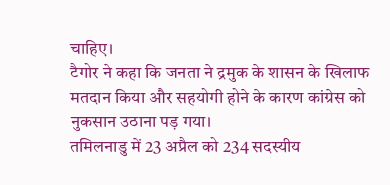चाहिए।
टैगोर ने कहा कि जनता ने द्रमुक के शासन के खिलाफ मतदान किया और सहयोगी होने के कारण कांग्रेस को नुकसान उठाना पड़ गया।
तमिलनाडु में 23 अप्रैल को 234 सदस्यीय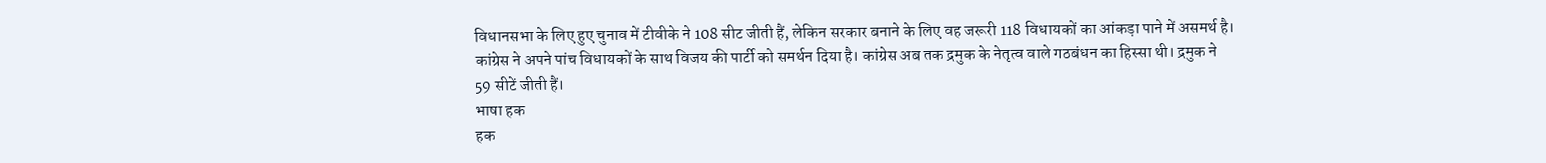विधानसभा के लिए हुए चुनाव में टीवीके ने 108 सीट जीती हैं, लेकिन सरकार बनाने के लिए वह जरूरी 118 विधायकों का आंकड़ा पाने में असमर्थ है। कांग्रेस ने अपने पांच विधायकों के साथ विजय की पार्टी को समर्थन दिया है। कांग्रेस अब तक द्रमुक के नेतृत्व वाले गठबंधन का हिस्सा थी। द्रमुक ने 59 सीटें जीती हैं।
भाषा हक
हक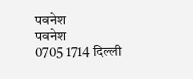पवनेश
पवनेश
0705 1714 दिल्ली